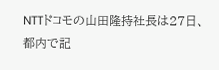NTTドコモの山田隆持社長は27日、都内で記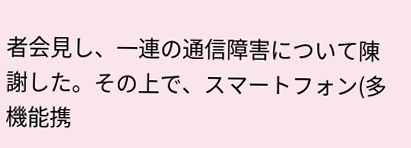者会見し、一連の通信障害について陳謝した。その上で、スマートフォン(多機能携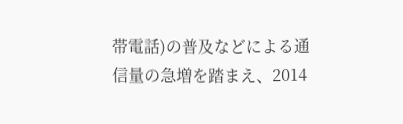帯電話)の普及などによる通信量の急増を踏まえ、2014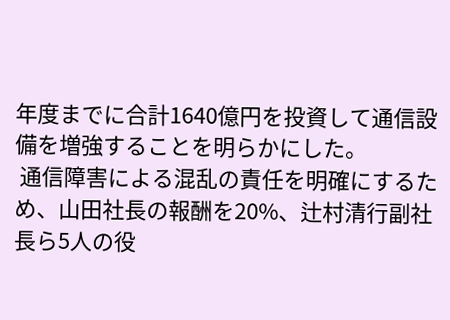年度までに合計1640億円を投資して通信設備を増強することを明らかにした。
 通信障害による混乱の責任を明確にするため、山田社長の報酬を20%、辻村清行副社長ら5人の役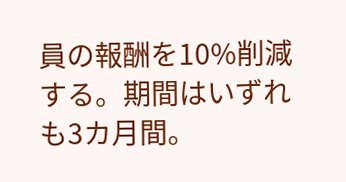員の報酬を10%削減する。期間はいずれも3カ月間。